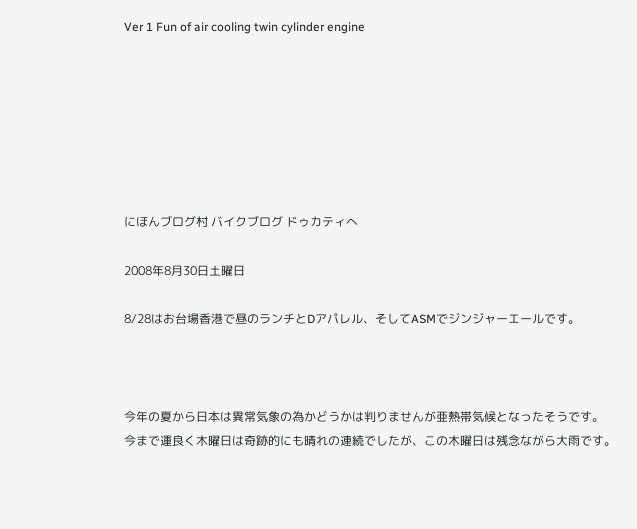Ver 1 Fun of air cooling twin cylinder engine







にほんブログ村 バイクブログ ドゥカティへ

2008年8月30日土曜日

8/28はお台場香港で昼のランチとDアパレル、そしてASMでジンジャーエールです。



今年の夏から日本は異常気象の為かどうかは判りませんが亜熱帯気候となったそうです。
今まで運良く木曜日は奇跡的にも晴れの連続でしたが、この木曜日は残念ながら大雨です。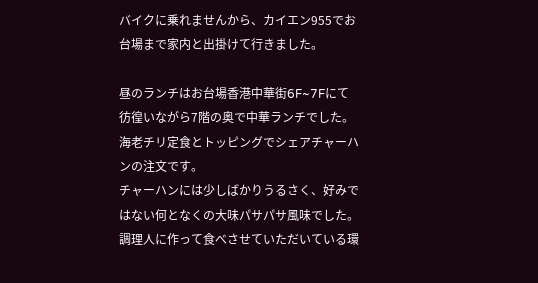バイクに乗れませんから、カイエン955でお台場まで家内と出掛けて行きました。

昼のランチはお台場香港中華街6F~7Fにて彷徨いながら7階の奥で中華ランチでした。
海老チリ定食とトッピングでシェアチャーハンの注文です。
チャーハンには少しばかりうるさく、好みではない何となくの大味パサパサ風味でした。
調理人に作って食べさせていただいている環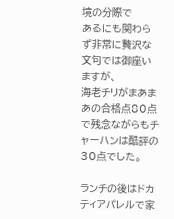境の分際で
あるにも関わらず非常に贅沢な文句では御座いますが、
海老チリがまあまあの合格点80点で残念ながらもチャーハンは酷評の30点でした。

ランチの後はドカティアパレルで家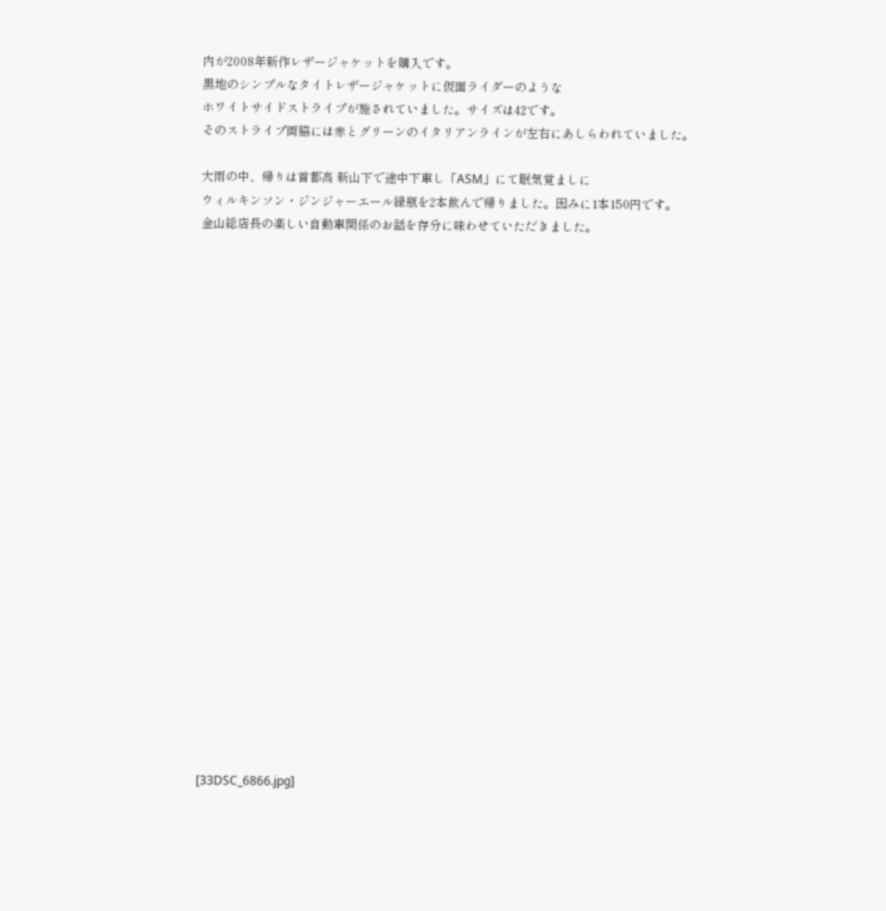内が2008年新作レザージャケットを購入です。
黒地のシンプルなタイトレザージャケットに仮面ライダーのような
ホワイトサイドストライプが施されていました。サイズは42です。
そのストライプ両脇には赤とグリーンのイタリアンラインが左右にあしらわれていました。

大雨の中、帰りは首都高 新山下で途中下車し「ASM」にて眠気覚ましに
ウィルキンソン・ジンジャーエール緑瓶を2本飲んで帰りました。因みに1本150円です。
金山総店長の楽しい自動車関係のお話を存分に味わせていただきました。























[33DSC_6866.jpg]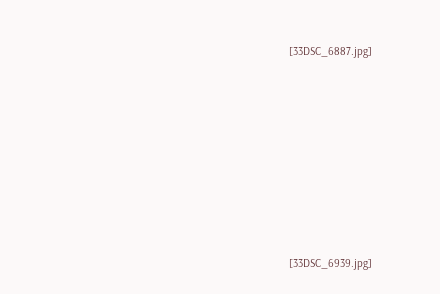[33DSC_6887.jpg]













[33DSC_6939.jpg]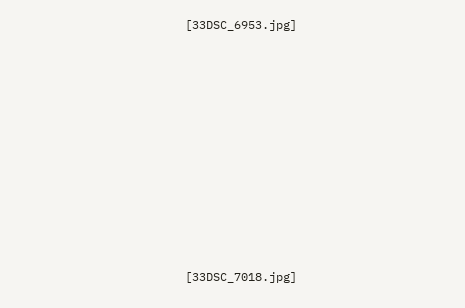[33DSC_6953.jpg]













[33DSC_7018.jpg]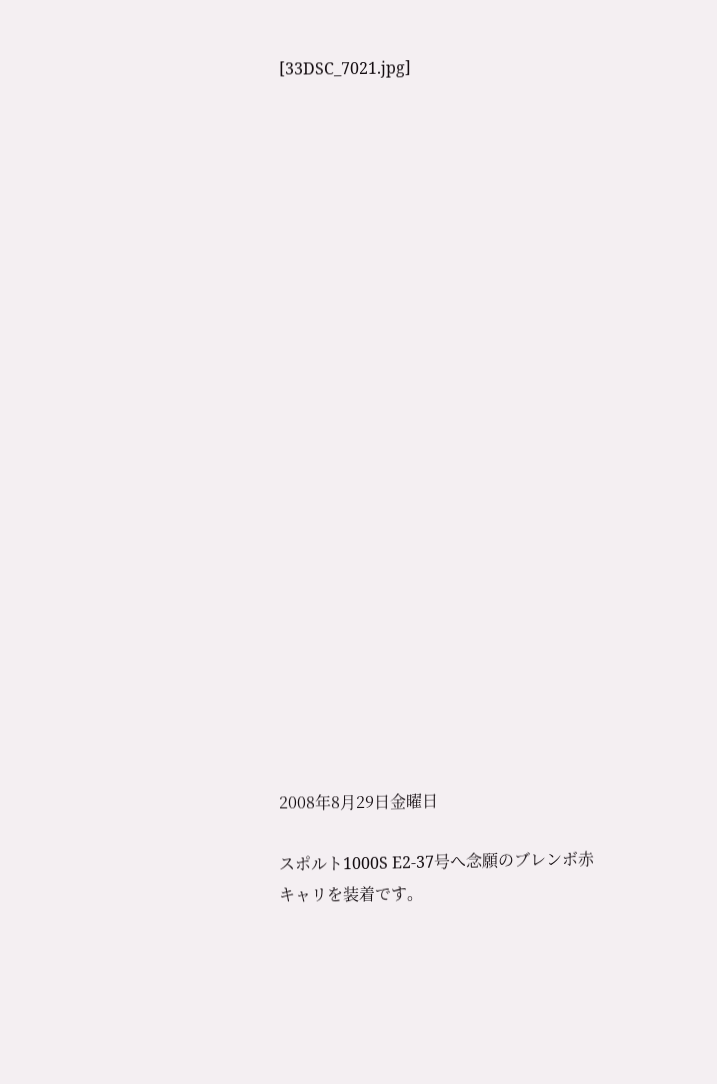[33DSC_7021.jpg]























2008年8月29日金曜日

スポルト1000S E2-37号へ念願のブレンボ赤キャリを装着です。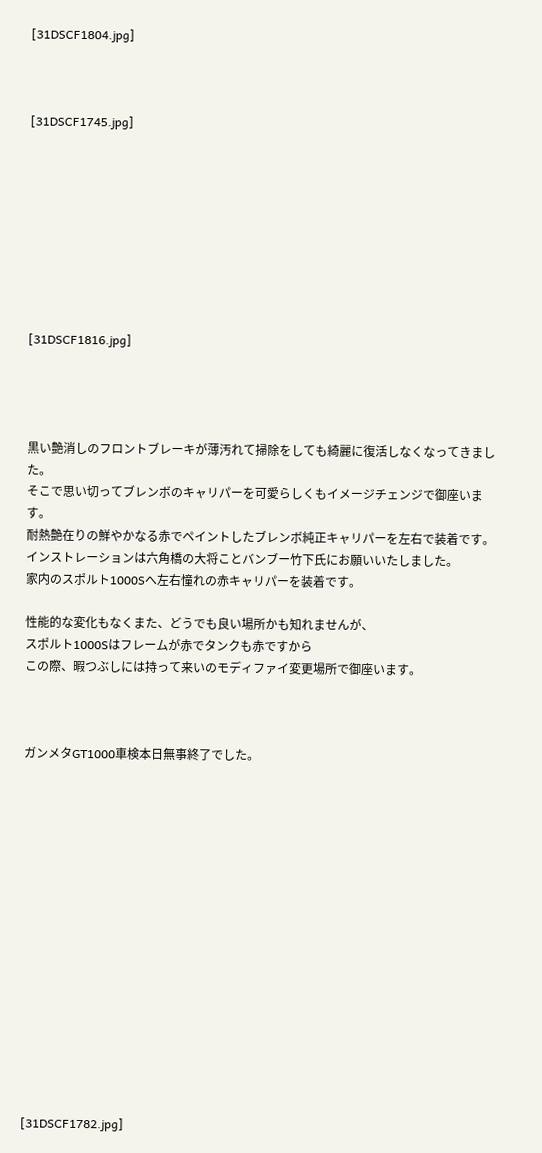[31DSCF1804.jpg]



[31DSCF1745.jpg]









[31DSCF1816.jpg]




黒い艶消しのフロントブレーキが薄汚れて掃除をしても綺麗に復活しなくなってきました。
そこで思い切ってブレンボのキャリパーを可愛らしくもイメージチェンジで御座います。
耐熱艶在りの鮮やかなる赤でペイントしたブレンボ純正キャリパーを左右で装着です。
インストレーションは六角橋の大将ことバンブー竹下氏にお願いいたしました。
家内のスポルト1000Sへ左右憧れの赤キャリパーを装着です。

性能的な変化もなくまた、どうでも良い場所かも知れませんが、
スポルト1000Sはフレームが赤でタンクも赤ですから
この際、暇つぶしには持って来いのモディファイ変更場所で御座います。



ガンメタGT1000車検本日無事終了でした。
















[31DSCF1782.jpg]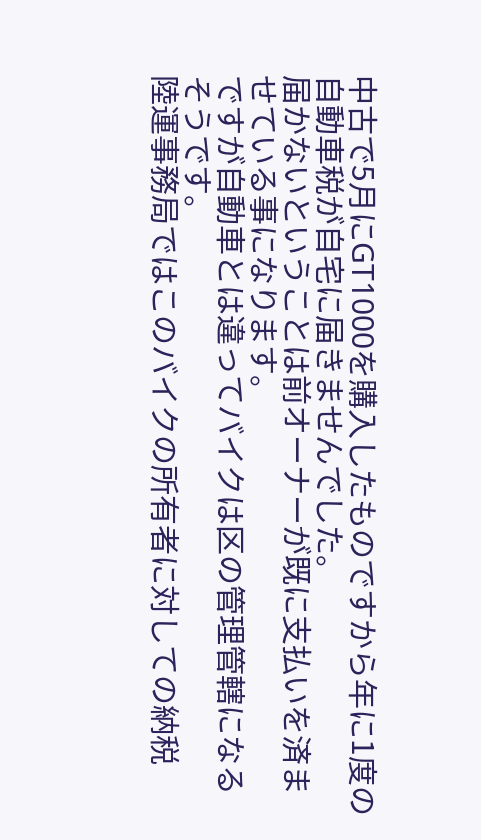中古で5月にGT1000を購入したものですから年に1度の自動車税が自宅に届きませんでした。
届かないということは前オーナーが既に支払いを済ませている事になります。
ですが自動車とは違ってバイクは区の管理管轄になるそうです。
陸運事務局ではこのバイクの所有者に対しての納税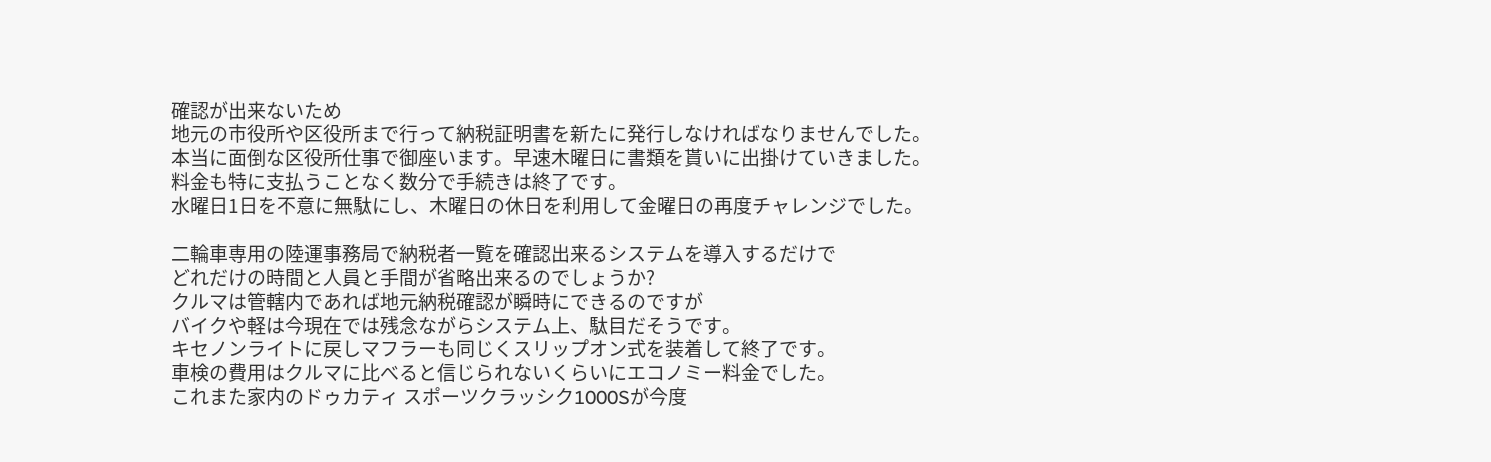確認が出来ないため
地元の市役所や区役所まで行って納税証明書を新たに発行しなければなりませんでした。
本当に面倒な区役所仕事で御座います。早速木曜日に書類を貰いに出掛けていきました。
料金も特に支払うことなく数分で手続きは終了です。
水曜日1日を不意に無駄にし、木曜日の休日を利用して金曜日の再度チャレンジでした。

二輪車専用の陸運事務局で納税者一覧を確認出来るシステムを導入するだけで
どれだけの時間と人員と手間が省略出来るのでしょうか?
クルマは管轄内であれば地元納税確認が瞬時にできるのですが
バイクや軽は今現在では残念ながらシステム上、駄目だそうです。
キセノンライトに戻しマフラーも同じくスリップオン式を装着して終了です。
車検の費用はクルマに比べると信じられないくらいにエコノミー料金でした。
これまた家内のドゥカティ スポーツクラッシク1000Sが今度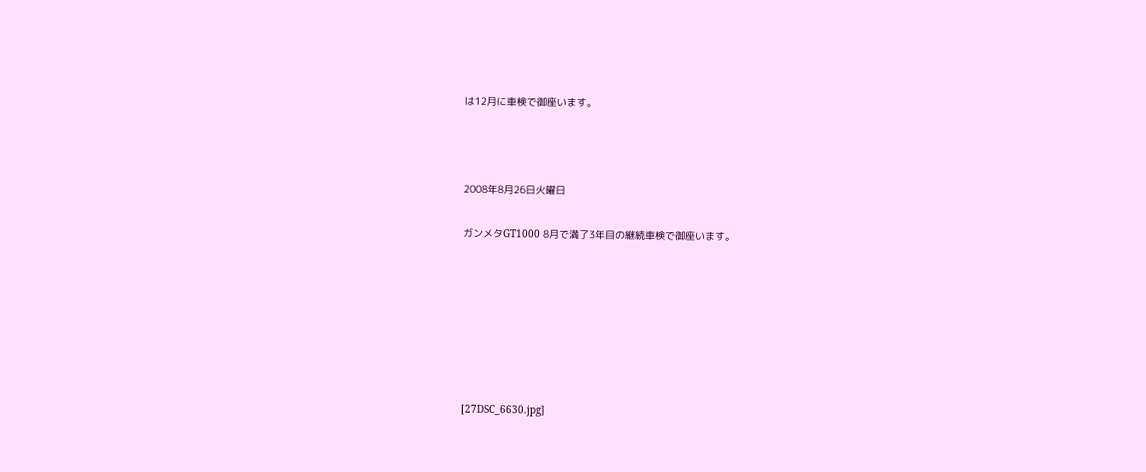は12月に車検で御座います。



2008年8月26日火曜日

ガンメタGT1000 8月で満了3年目の継続車検で御座います。







[27DSC_6630.jpg]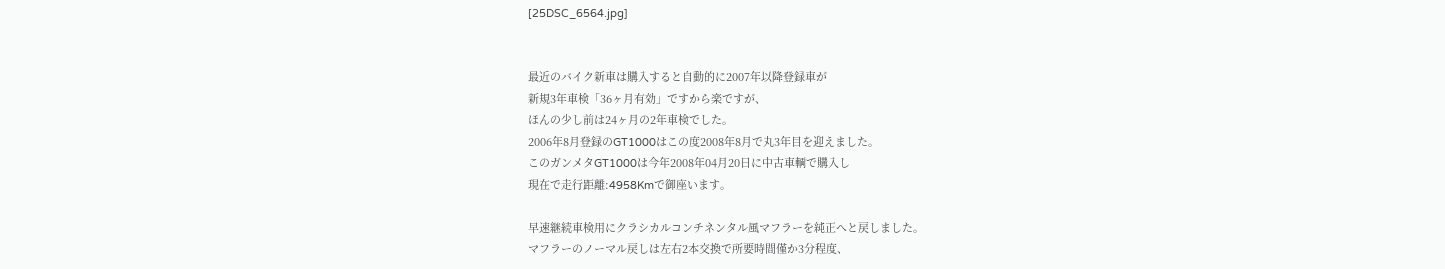[25DSC_6564.jpg]


最近のバイク新車は購入すると自動的に2007年以降登録車が
新規3年車検「36ヶ月有効」ですから楽ですが、
ほんの少し前は24ヶ月の2年車検でした。
2006年8月登録のGT1000はこの度2008年8月で丸3年目を迎えました。
このガンメタGT1000は今年2008年04月20日に中古車輌で購入し
現在で走行距離:4958Kmで御座います。

早速継続車検用にクラシカルコンチネンタル風マフラーを純正へと戻しました。
マフラーのノーマル戻しは左右2本交換で所要時間僅か3分程度、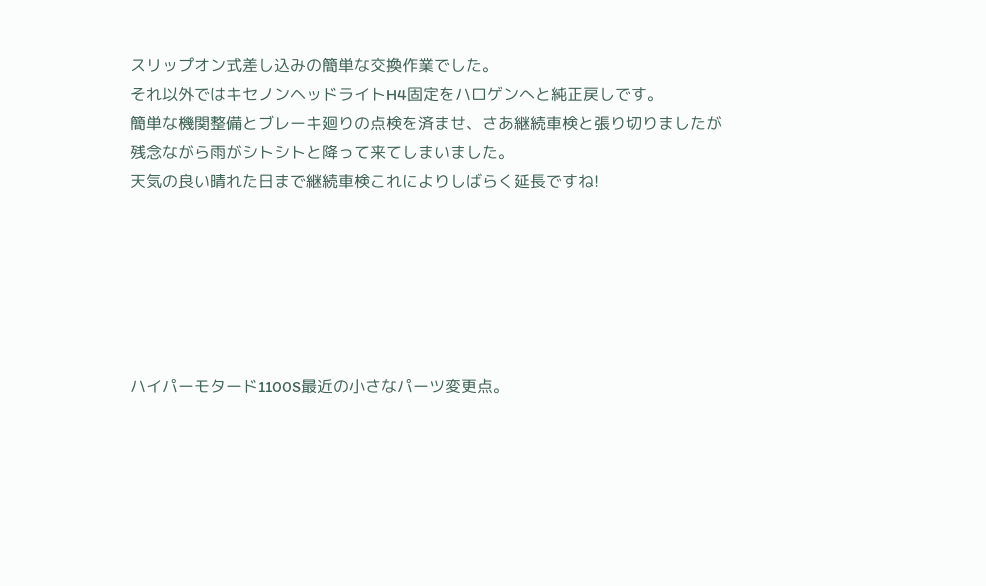スリップオン式差し込みの簡単な交換作業でした。
それ以外ではキセノンヘッドライトH4固定をハロゲンへと純正戻しです。
簡単な機関整備とブレーキ廻りの点検を済ませ、さあ継続車検と張り切りましたが
残念ながら雨がシトシトと降って来てしまいました。
天気の良い晴れた日まで継続車検これによりしばらく延長ですね!






ハイパーモタード1100S最近の小さなパーツ変更点。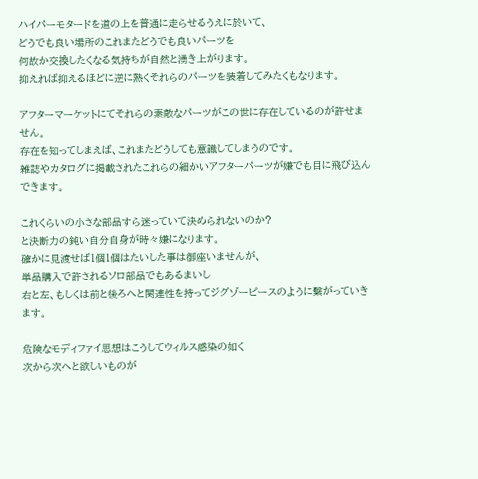ハイパーモタードを道の上を普通に走らせるうえに於いて、
どうでも良い場所のこれまたどうでも良いパーツを
何故か交換したくなる気持ちが自然と湧き上がります。
抑えれば抑えるほどに逆に熱くそれらのパーツを装着してみたくもなります。

アフターマーケットにてそれらの素敵なパーツがこの世に存在しているのが許せません。
存在を知ってしまえば、これまたどうしても意識してしまうのです。
雑誌やカタログに掲載されたこれらの細かいアフターパーツが嫌でも目に飛び込んできます。

これくらいの小さな部品すら迷っていて決められないのか?
と決断力の鈍い自分自身が時々嫌になります。
確かに見渡せば1個1個はたいした事は御座いませんが、
単品購入で許されるソロ部品でもあるまいし
右と左、もしくは前と後ろへと関連性を持ってジグゾーピースのように繫がっていきます。

危険なモディファイ思想はこうしてウィルス感染の如く
次から次へと欲しいものが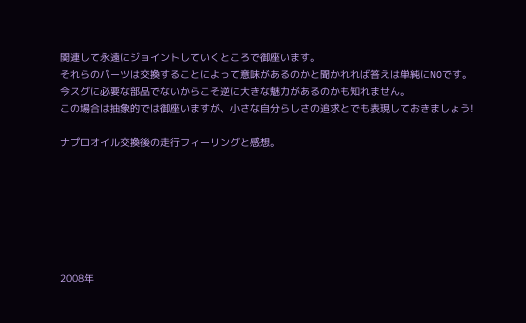関連して永遠にジョイントしていくところで御座います。
それらのパーツは交換することによって意味があるのかと聞かれれば答えは単純にNOです。
今スグに必要な部品でないからこそ逆に大きな魅力があるのかも知れません。
この場合は抽象的では御座いますが、小さな自分らしさの追求とでも表現しておきましょう!

ナプロオイル交換後の走行フィーリングと感想。







2008年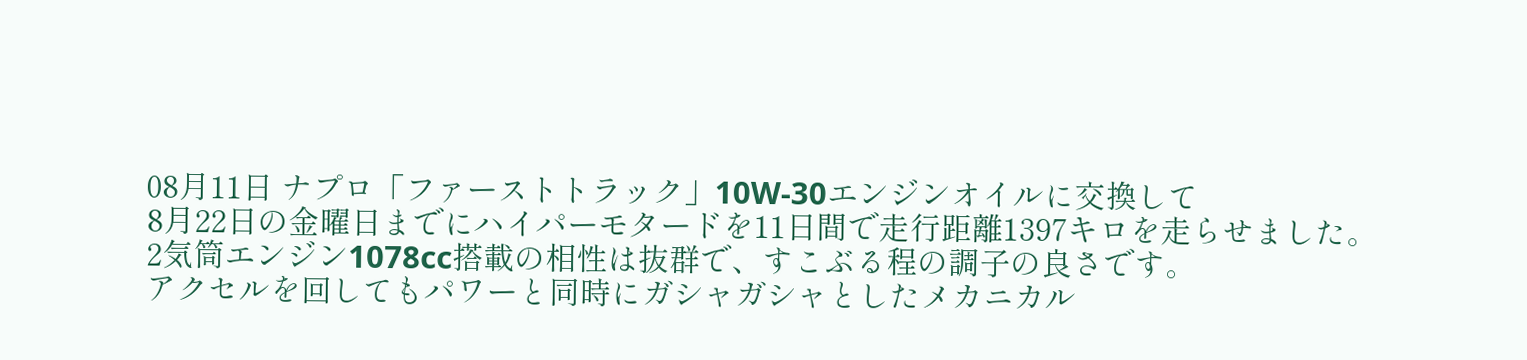08月11日 ナプロ「ファーストトラック」10W-30エンジンオイルに交換して
8月22日の金曜日までにハイパーモタードを11日間で走行距離1397キロを走らせました。
2気筒エンジン1078cc搭載の相性は抜群で、すこぶる程の調子の良さです。
アクセルを回してもパワーと同時にガシャガシャとしたメカニカル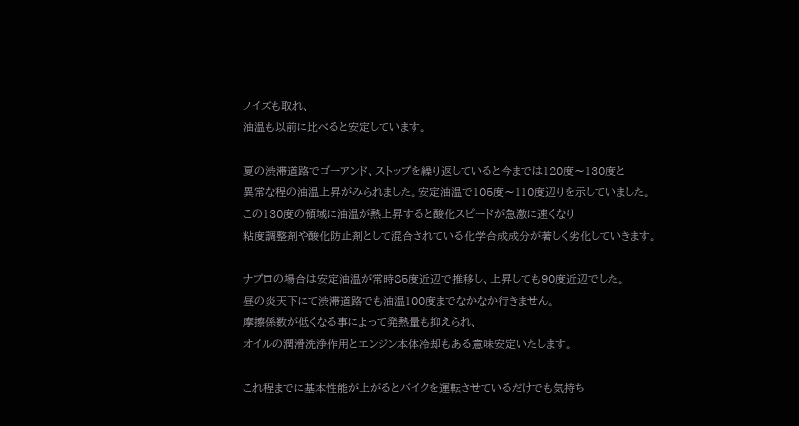ノイズも取れ、
油温も以前に比べると安定しています。

夏の渋滞道路でゴーアンド、ストップを繰り返していると今までは120度〜130度と
異常な程の油温上昇がみられました。安定油温で105度〜110度辺りを示していました。
この130度の領域に油温が熱上昇すると酸化スピードが急激に速くなり
粘度調整剤や酸化防止剤として混合されている化学合成成分が著しく劣化していきます。

ナプロの場合は安定油温が常時85度近辺で推移し、上昇しても90度近辺でした。
昼の炎天下にて渋滞道路でも油温100度までなかなか行きません。
摩擦係数が低くなる事によって発熱量も抑えられ、
オイルの潤滑洗浄作用とエンジン本体冷却もある意味安定いたします。

これ程までに基本性能が上がるとバイクを運転させているだけでも気持ち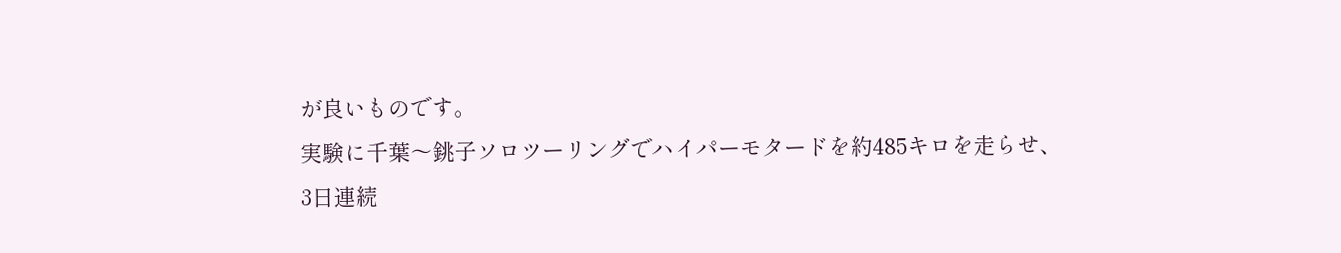が良いものです。
実験に千葉〜銚子ソロツーリングでハイパーモタードを約485キロを走らせ、
3日連続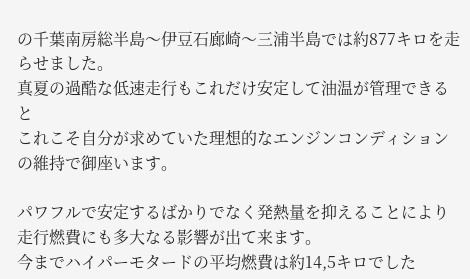の千葉南房総半島〜伊豆石廊崎〜三浦半島では約877キロを走らせました。
真夏の過酷な低速走行もこれだけ安定して油温が管理できると
これこそ自分が求めていた理想的なエンジンコンディションの維持で御座います。

パワフルで安定するばかりでなく発熱量を抑えることにより
走行燃費にも多大なる影響が出て来ます。
今までハイパーモタードの平均燃費は約14,5キロでした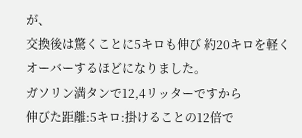が、
交換後は驚くことに5キロも伸び 約20キロを軽くオーバーするほどになりました。
ガソリン満タンで12,4リッターですから
伸びた距離:5キロ:掛けることの12倍で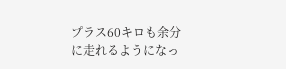プラス60キロも余分に走れるようになっ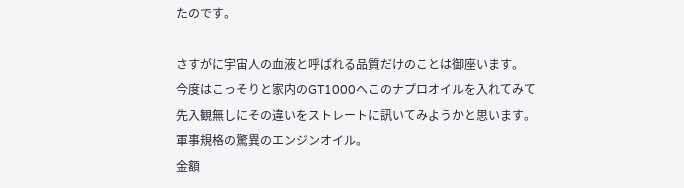たのです。

さすがに宇宙人の血液と呼ばれる品質だけのことは御座います。
今度はこっそりと家内のGT1000へこのナプロオイルを入れてみて
先入観無しにその違いをストレートに訊いてみようかと思います。
軍事規格の驚異のエンジンオイル。
金額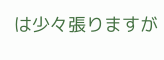は少々張りますが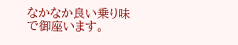なかなか良い乗り味で御座います。